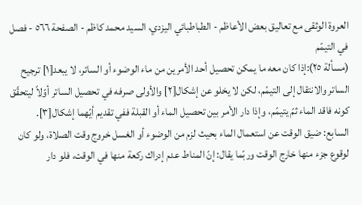العروة الوثقى مع تعاليق بعض الأعاظم - الطباطبائي اليزدي، السيد محمد كاظم - الصفحة ٥٦٦ - فصل في التيمّم
(مسألة ٢٥):إذا كان معه ما يمكن تحصيل أحد الأمرين من ماء الوضوء أو الساتر، لا يبعد[١] ترجيح الساتر والانتقال إلى التيمّم، لكن لا يخلو عن إشكال[٢] والأولى صرفه في تحصيل الساتر أوّلاً ليتحقّق كونه فاقد الماء ثمّ يتيمّم، وإذا دار الأمر بين تحصيل الماء أو القبلة ففي تقديم أيّهما إشكال[٣].
السابع: ضيق الوقت عن استعمال الماء بحيث لزم من الوضوء أو الغسل خروج وقت الصلاة، ولو كان لوقوع جزء منها خارج الوقت وربّما يقال: إنّ المناط عدم إدراك ركعة منها في الوقت، فلو دار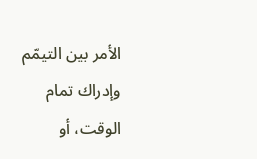الأمر بين التيمّم وإدراك تمام الوقت، أو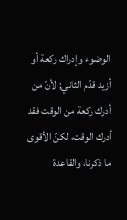الوضوء وإدراك ركعة أو أزيد قدّم الثاني; لأنّ من أدرك ركعة من الوقت فقد أدرك الوقت، لكنّ الأقوى ما ذكرنا، والقاعدة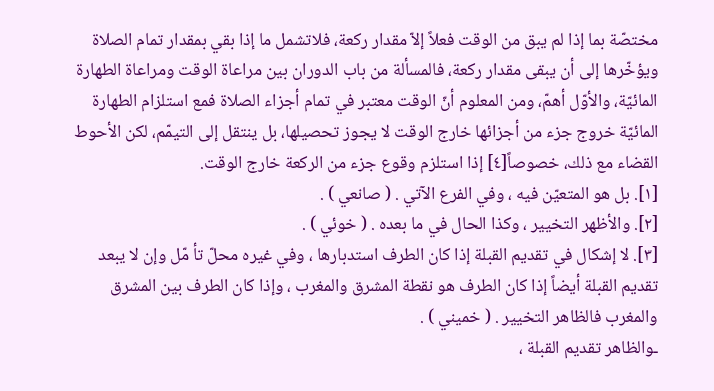مختصّة بما إذا لم يبق من الوقت فعلاً إلاّ مقدار ركعة، فلاتشمل ما إذا بقي بمقدار تمام الصلاة ويؤخّرها إلى أن يبقى مقدار ركعة، فالمسألة من باب الدوران بين مراعاة الوقت ومراعاة الطهارة المائيّة، والأوّل أهمّ، ومن المعلوم أنّ الوقت معتبر في تمام أجزاء الصلاة فمع استلزام الطهارة المائيّة خروج جزء من أجزائها خارج الوقت لا يجوز تحصيلها، بل ينتقل إلى التيمّم، لكن الأحوط القضاء مع ذلك، خصوصاً[٤] إذا استلزم وقوع جزء من الركعة خارج الوقت.
[١]. بل هو المتعيّن فيه ، وفي الفرع الآتي . ( صانعي ) .
[٢]. والأظهر التخيير ، وكذا الحال في ما بعده . ( خوئي ) .
[٣]. لا إشكال في تقديم القبلة إذا كان الطرف استدبارها ، وفي غيره محلّ تأ مّل وإن لا يبعد تقديم القبلة أيضاً إذا كان الطرف هو نقطة المشرق والمغرب ، وإذا كان الطرف بين المشرق والمغرب فالظاهر التخيير . ( خميني ) .
ـوالظاهر تقديم القبلة ،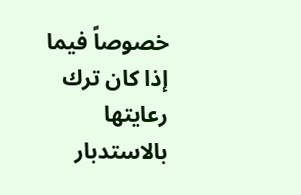خصوصاً فيما إذا كان ترك رعايتها بالاستدبار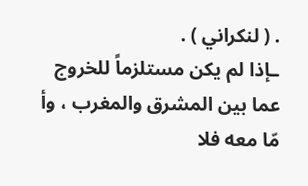. ( لنكراني ) .
ـإذا لم يكن مستلزماً للخروج عما بين المشرق والمغرب ، وأ مّا معه فلا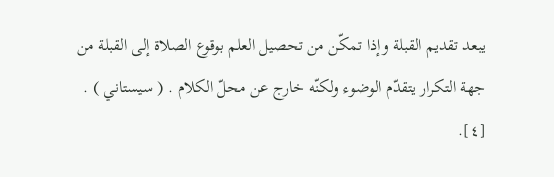يبعد تقديم القبلة وإذا تمكّن من تحصيل العلم بوقوع الصلاة إلى القبلة من جهة التكرار يتقدّم الوضوء ولكنّه خارج عن محلّ الكلام . ( سيستاني ) .
[٤].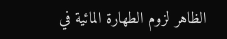الظاهر لزوم الطهارة المائية في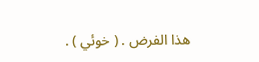هذا الفرض . ( خوئي ) .